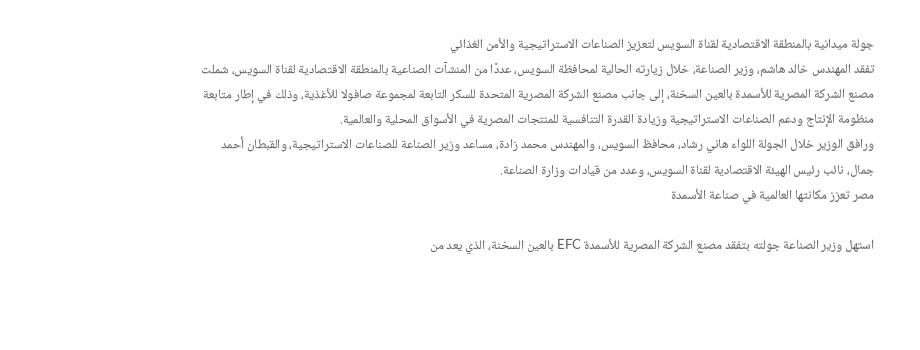جولة ميدانية بالمنطقة الاقتصادية لقناة السويس لتعزيز الصناعات الاستراتيجية والأمن الغذائي
تفقد المهندس خالد هاشم، وزير الصناعة، خلال زيارته الحالية لمحافظة السويس، عددًا من المنشآت الصناعية بالمنطقة الاقتصادية لقناة السويس، شملت مصنع الشركة المصرية للأسمدة بالعين السخنة، إلى جانب مصنع الشركة المصرية المتحدة للسكر التابعة لمجموعة صافولا للأغذية، وذلك في إطار متابعة منظومة الإنتاج ودعم الصناعات الاستراتيجية وزيادة القدرة التنافسية للمنتجات المصرية في الأسواق المحلية والعالمية.
ورافق الوزير خلال الجولة اللواء هاني رشاد، محافظ السويس، والمهندس محمد زادة، مساعد وزير الصناعة للصناعات الاستراتيجية، والقبطان أحمد جمال، نائب رئيس الهيئة الاقتصادية لقناة السويس، وعدد من قيادات وزارة الصناعة.
مصر تعزز مكانتها العالمية في صناعة الأسمدة

استهل وزير الصناعة جولته بتفقد مصنع الشركة المصرية للأسمدة EFC بالعين السخنة، الذي يعد من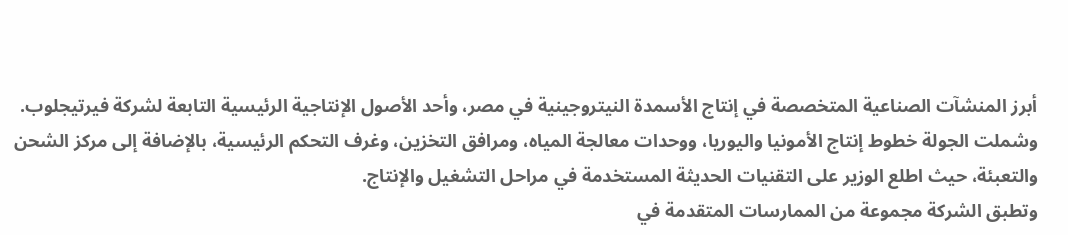أبرز المنشآت الصناعية المتخصصة في إنتاج الأسمدة النيتروجينية في مصر، وأحد الأصول الإنتاجية الرئيسية التابعة لشركة فيرتيجلوب.
وشملت الجولة خطوط إنتاج الأمونيا واليوريا، ووحدات معالجة المياه، ومرافق التخزين، وغرف التحكم الرئيسية، بالإضافة إلى مركز الشحن والتعبئة، حيث اطلع الوزير على التقنيات الحديثة المستخدمة في مراحل التشغيل والإنتاج.
وتطبق الشركة مجموعة من الممارسات المتقدمة في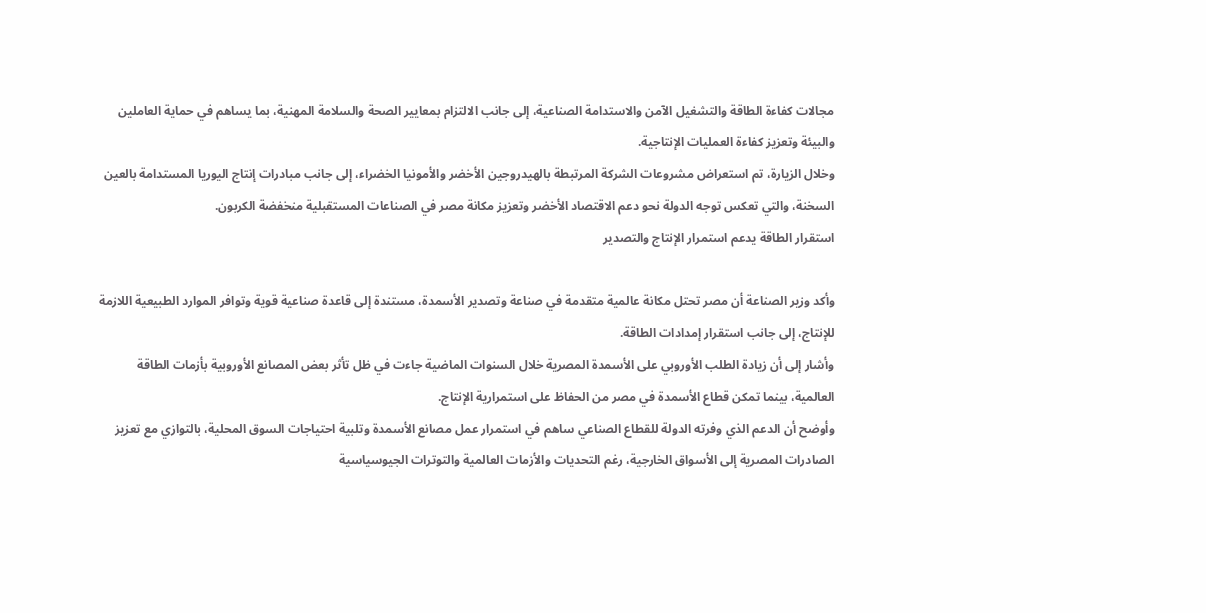مجالات كفاءة الطاقة والتشغيل الآمن والاستدامة الصناعية، إلى جانب الالتزام بمعايير الصحة والسلامة المهنية، بما يساهم في حماية العاملين والبيئة وتعزيز كفاءة العمليات الإنتاجية.
وخلال الزيارة، تم استعراض مشروعات الشركة المرتبطة بالهيدروجين الأخضر والأمونيا الخضراء، إلى جانب مبادرات إنتاج اليوريا المستدامة بالعين السخنة، والتي تعكس توجه الدولة نحو دعم الاقتصاد الأخضر وتعزيز مكانة مصر في الصناعات المستقبلية منخفضة الكربون.
استقرار الطاقة يدعم استمرار الإنتاج والتصدير

وأكد وزير الصناعة أن مصر تحتل مكانة عالمية متقدمة في صناعة وتصدير الأسمدة، مستندة إلى قاعدة صناعية قوية وتوافر الموارد الطبيعية اللازمة للإنتاج، إلى جانب استقرار إمدادات الطاقة.
وأشار إلى أن زيادة الطلب الأوروبي على الأسمدة المصرية خلال السنوات الماضية جاءت في ظل تأثر بعض المصانع الأوروبية بأزمات الطاقة العالمية، بينما تمكن قطاع الأسمدة في مصر من الحفاظ على استمرارية الإنتاج.
وأوضح أن الدعم الذي وفرته الدولة للقطاع الصناعي ساهم في استمرار عمل مصانع الأسمدة وتلبية احتياجات السوق المحلية، بالتوازي مع تعزيز الصادرات المصرية إلى الأسواق الخارجية، رغم التحديات والأزمات العالمية والتوترات الجيوسياسية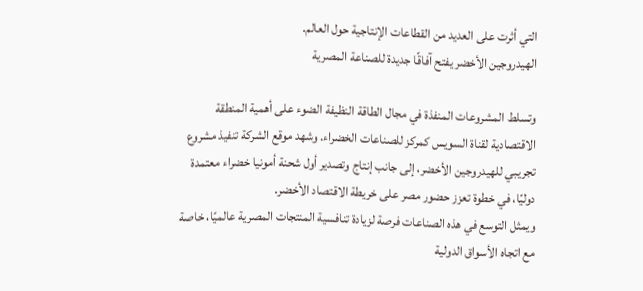التي أثرت على العديد من القطاعات الإنتاجية حول العالم.
الهيدروجين الأخضر يفتح آفاقًا جديدة للصناعة المصرية

وتسلط المشروعات المنفذة في مجال الطاقة النظيفة الضوء على أهمية المنطقة الاقتصادية لقناة السويس كمركز للصناعات الخضراء. وشهد موقع الشركة تنفيذ مشروع تجريبي للهيدروجين الأخضر، إلى جانب إنتاج وتصدير أول شحنة أمونيا خضراء معتمدة دوليًا، في خطوة تعزز حضور مصر على خريطة الاقتصاد الأخضر.
ويمثل التوسع في هذه الصناعات فرصة لزيادة تنافسية المنتجات المصرية عالميًا، خاصة مع اتجاه الأسواق الدولية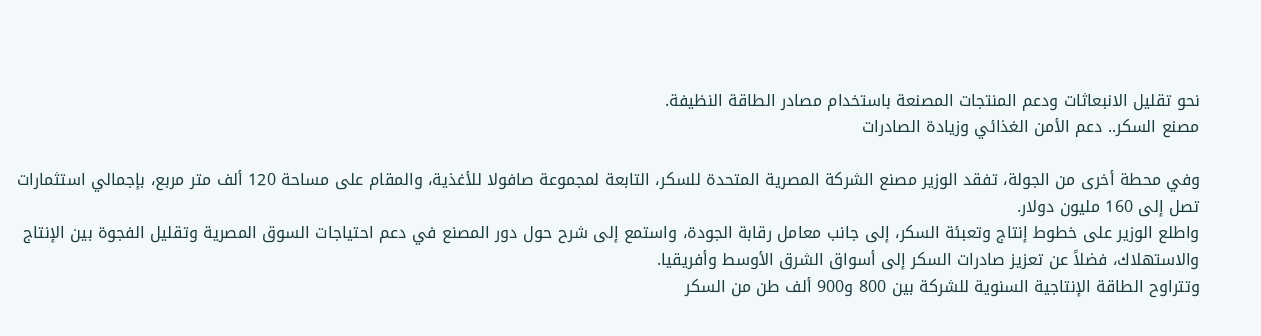نحو تقليل الانبعاثات ودعم المنتجات المصنعة باستخدام مصادر الطاقة النظيفة.
مصنع السكر.. دعم الأمن الغذائي وزيادة الصادرات

وفي محطة أخرى من الجولة، تفقد الوزير مصنع الشركة المصرية المتحدة للسكر، التابعة لمجموعة صافولا للأغذية، والمقام على مساحة 120 ألف متر مربع، بإجمالي استثمارات تصل إلى 160 مليون دولار.
واطلع الوزير على خطوط إنتاج وتعبئة السكر، إلى جانب معامل رقابة الجودة، واستمع إلى شرح حول دور المصنع في دعم احتياجات السوق المصرية وتقليل الفجوة بين الإنتاج والاستهلاك، فضلاً عن تعزيز صادرات السكر إلى أسواق الشرق الأوسط وأفريقيا.
وتتراوح الطاقة الإنتاجية السنوية للشركة بين 800 و900 ألف طن من السكر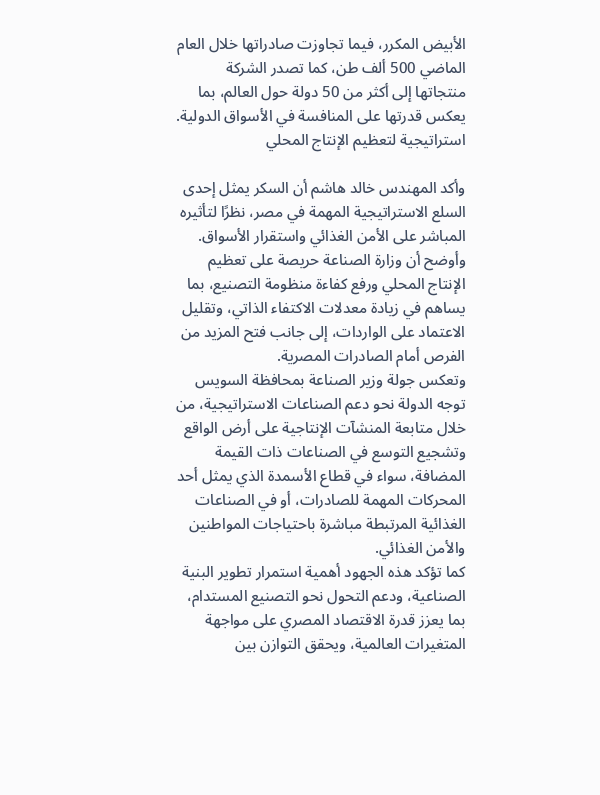الأبيض المكرر، فيما تجاوزت صادراتها خلال العام الماضي 500 ألف طن، كما تصدر الشركة منتجاتها إلى أكثر من 50 دولة حول العالم، بما يعكس قدرتها على المنافسة في الأسواق الدولية.
استراتيجية لتعظيم الإنتاج المحلي

وأكد المهندس خالد هاشم أن السكر يمثل إحدى السلع الاستراتيجية المهمة في مصر، نظرًا لتأثيره المباشر على الأمن الغذائي واستقرار الأسواق.
وأوضح أن وزارة الصناعة حريصة على تعظيم الإنتاج المحلي ورفع كفاءة منظومة التصنيع، بما يساهم في زيادة معدلات الاكتفاء الذاتي، وتقليل الاعتماد على الواردات، إلى جانب فتح المزيد من الفرص أمام الصادرات المصرية.
وتعكس جولة وزير الصناعة بمحافظة السويس توجه الدولة نحو دعم الصناعات الاستراتيجية، من خلال متابعة المنشآت الإنتاجية على أرض الواقع وتشجيع التوسع في الصناعات ذات القيمة المضافة، سواء في قطاع الأسمدة الذي يمثل أحد المحركات المهمة للصادرات، أو في الصناعات الغذائية المرتبطة مباشرة باحتياجات المواطنين والأمن الغذائي.
كما تؤكد هذه الجهود أهمية استمرار تطوير البنية الصناعية، ودعم التحول نحو التصنيع المستدام، بما يعزز قدرة الاقتصاد المصري على مواجهة المتغيرات العالمية، ويحقق التوازن بين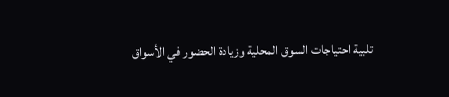تلبية احتياجات السوق المحلية وزيادة الحضور في الأسواق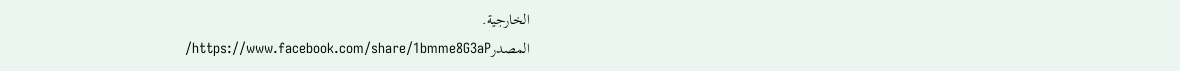الخارجية.
المصدرhttps://www.facebook.com/share/1bmme8G3aP/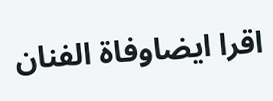اقرا ايضاوفاة الفنان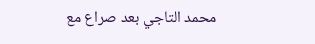محمد التاجي بعد صراع مع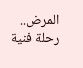المرض.. رحلة فنية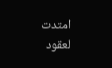امتدت لعقود